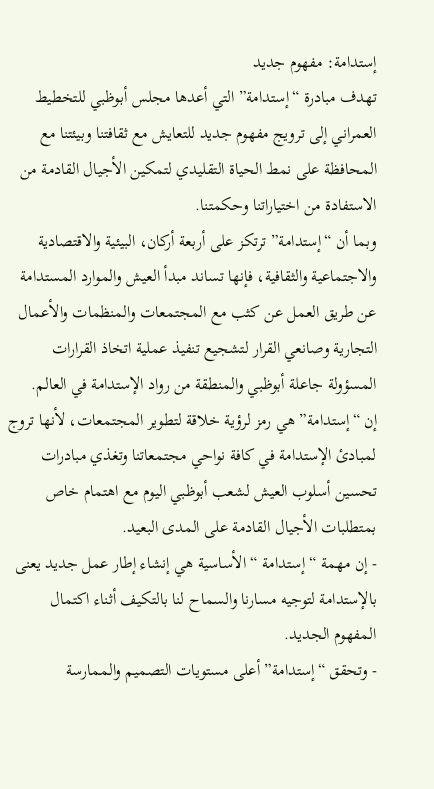إستدامة: مفهوم جديد
تهدف مبادرة “إستدامة” التي أعدها مجلس أبوظبي للتخطيط العمراني إلى ترويج مفهوم جديد للتعايش مع ثقافتنا وبيئتنا مع المحافظة على نمط الحياة التقليدي لتمكين الأجيال القادمة من الاستفادة من اختياراتنا وحكمتنا.
وبما أن “إستدامة” ترتكز على أربعة أركان، البيئية والاقتصادية والاجتماعية والثقافية، فإنها تساند مبدأ العيش والموارد المستدامة عن طريق العمل عن كثب مع المجتمعات والمنظمات والأعمال التجارية وصانعي القرار لتشجيع تنفيذ عملية اتخاذ القرارات المسؤولة جاعلة أبوظبي والمنطقة من رواد الإستدامة في العالم.
إن “إستدامة” هي رمز لرؤية خلاقة لتطوير المجتمعات، لأنها تروج لمبادئ الإستدامة في كافة نواحي مجتمعاتنا وتغذي مبادرات تحسين أسلوب العيش لشعب أبوظبي اليوم مع اهتمام خاص بمتطلبات الأجيال القادمة على المدى البعيد.
- إن مهمة “ إستدامة “ الأساسية هي إنشاء إطار عمل جديد يعنى بالإستدامة لتوجيه مسارنا والسماح لنا بالتكيف أثناء اكتمال المفهوم الجديد.
- وتحقق “إستدامة” أعلى مستويات التصميم والممارسة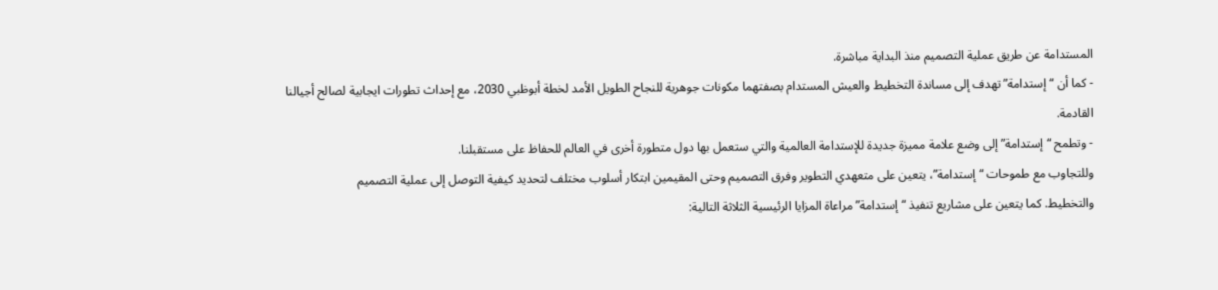المستدامة عن طريق عملية التصميم منذ البداية مباشرة.
- كما أن “إستدامة” تهدف إلى مساندة التخطيط والعيش المستدام بصفتهما مكونات جوهرية للنجاح الطويل الأمد لخطة أبوظبي 2030، مع إحداث تطورات ايجابية لصالح أجيالنا القادمة.
- وتطمح “إستدامة” إلى وضع علامة مميزة جديدة للإستدامة العالمية والتي ستعمل بها دول متطورة أخرى في العالم للحفاظ على مستقبلنا.
وللتجاوب مع طموحات “إستدامة”، يتعين على متعهدي التطوير وفرق التصميم وحتى المقيمين ابتكار أسلوب مختلف لتحديد كيفية التوصل إلى عملية التصميم
والتخطيط. كما يتعين على مشاريع تنفيذ “إستدامة” مراعاة المزايا الرئيسية الثلاثة التالية: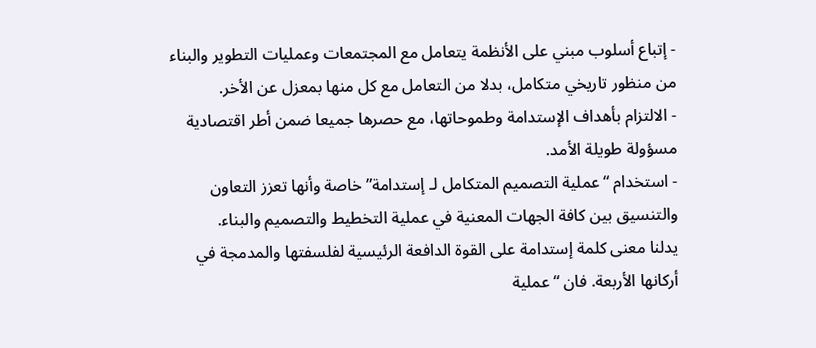- إتباع أسلوب مبني على الأنظمة يتعامل مع المجتمعات وعمليات التطوير والبناء من منظور تاريخي متكامل، بدلا من التعامل مع كل منها بمعزل عن الأخر.
- الالتزام بأهداف الإستدامة وطموحاتها، مع حصرها جميعا ضمن أطر اقتصادية مسؤولة طويلة الأمد.
- استخدام “عملية التصميم المتكامل لـ إستدامة” خاصة وأنها تعزز التعاون والتنسيق بين كافة الجهات المعنية في عملية التخطيط والتصميم والبناء.
يدلنا معنى كلمة إستدامة على القوة الدافعة الرئيسية لفلسفتها والمدمجة في أركانها الأربعة. فان “عملية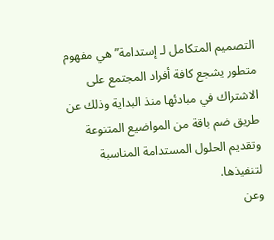التصميم المتكامل لـ إستدامة” هي مفهوم متطور يشجع كافة أفراد المجتمع على الاشتراك في مبادئها منذ البداية وذلك عن طريق ضم باقة من المواضيع المتنوعة وتقديم الحلول المستدامة المناسبة لتنفيذها.
وعن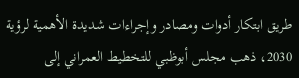طريق ابتكار أدوات ومصادر وإجراءات شديدة الأهمية لرؤية 2030، ذهب مجلس أبوظبي للتخطيط العمراني إلى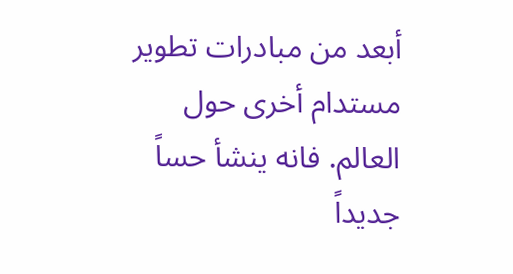أبعد من مبادرات تطوير مستدام أخرى حول العالم. فانه ينشأ حساً جديداً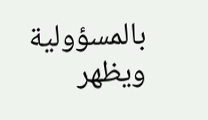بالمسؤولية ويظهر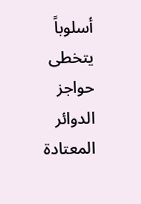أسلوباً يتخطى حواجز الدوائر المعتادة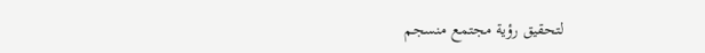لتحقيق رؤية مجتمع منسجم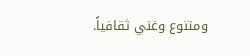ومتنوع وغني ثقافياً.